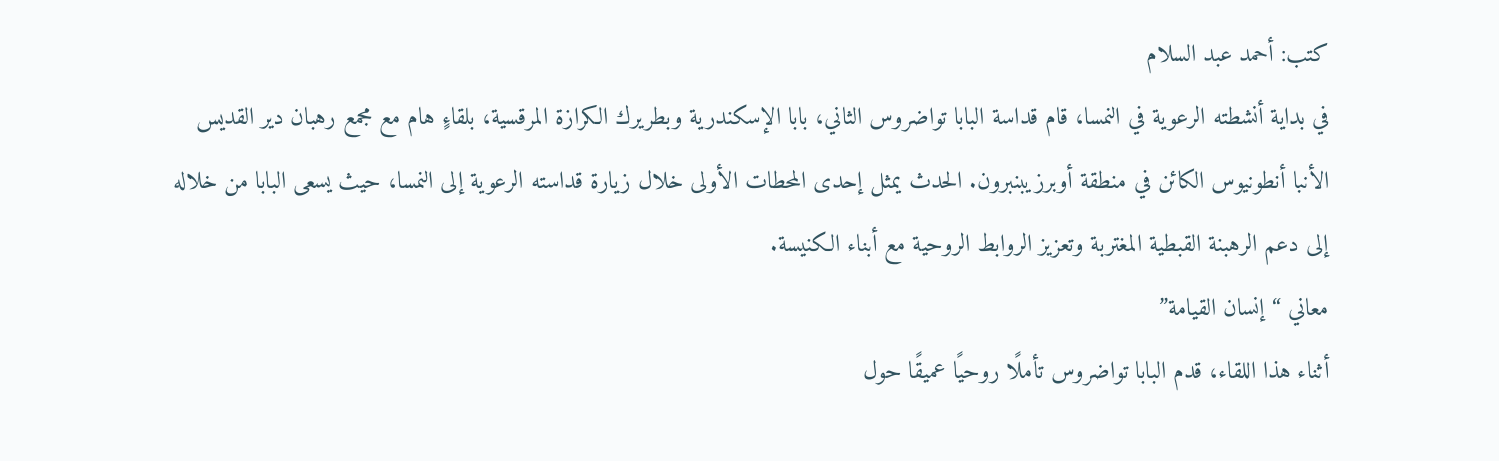كتب: أحمد عبد السلام
في بداية أنشطته الرعوية في النمسا، قام قداسة البابا تواضروس الثاني، بابا الإسكندرية وبطريرك الكرازة المرقسية، بلقاءٍ هام مع مجمع رهبان دير القديس الأنبا أنطونيوس الكائن في منطقة أوبرزيبنبرون. الحدث يمثل إحدى المحطات الأولى خلال زيارة قداسته الرعوية إلى النمسا، حيث يسعى البابا من خلاله إلى دعم الرهبنة القبطية المغتربة وتعزيز الروابط الروحية مع أبناء الكنيسة.
معاني “إنسان القيامة”
أثناء هذا اللقاء، قدم البابا تواضروس تأملًا روحيًا عميقًا حول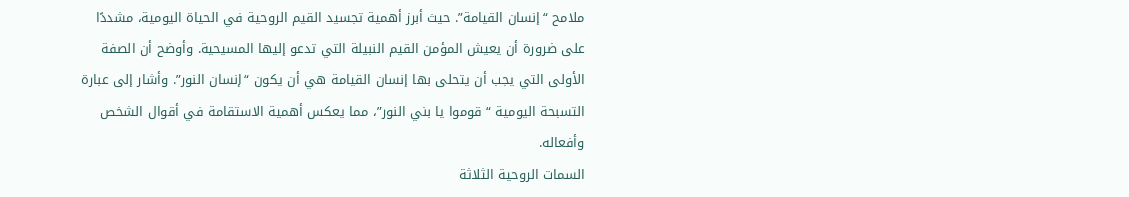ملامح “إنسان القيامة”. حيث أبرز أهمية تجسيد القيم الروحية في الحياة اليومية، مشددًا على ضرورة أن يعيش المؤمن القيم النبيلة التي تدعو إليها المسيحية. وأوضح أن الصفة الأولى التي يجب أن يتحلى بها إنسان القيامة هي أن يكون “إنسان النور”. وأشار إلى عبارة التسبحة اليومية “قوموا يا بني النور”، مما يعكس أهمية الاستقامة في أقوال الشخص وأفعاله.
السمات الروحية الثلاثة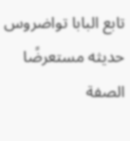تابع البابا تواضروس حديثه مستعرضًا الصفة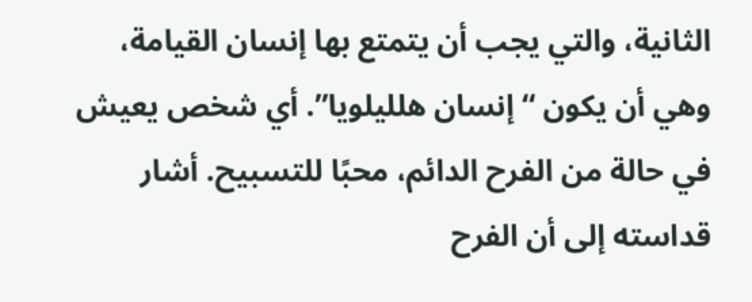الثانية، والتي يجب أن يتمتع بها إنسان القيامة، وهي أن يكون “إنسان هلليلويا”. أي شخص يعيش في حالة من الفرح الدائم، محبًا للتسبيح. أشار قداسته إلى أن الفرح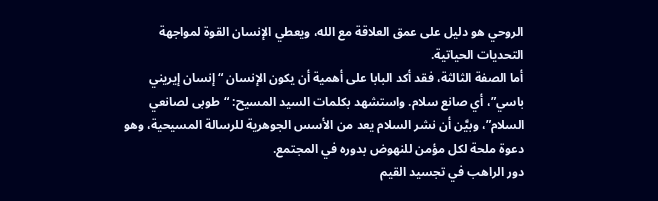الروحي هو دليل على عمق العلاقة مع الله، ويعطي الإنسان القوة لمواجهة التحديات الحياتية.
أما الصفة الثالثة، فقد أكد البابا على أهمية أن يكون الإنسان “إنسان إيريني باسي”، أي صانع سلام. واستشهد بكلمات السيد المسيح: “طوبى لصانعي السلام”، وبيَّن أن نشر السلام يعد من الأسس الجوهرية للرسالة المسيحية، وهو دعوة ملحة لكل مؤمن للنهوض بدوره في المجتمع.
دور الراهب في تجسيد القيم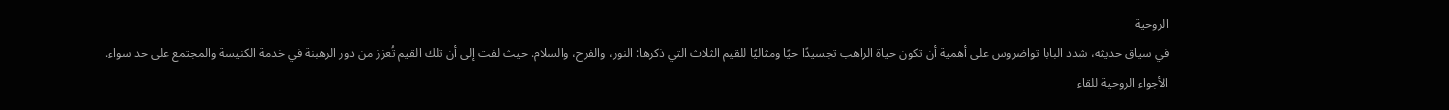الروحية
في سياق حديثه، شدد البابا تواضروس على أهمية أن تكون حياة الراهب تجسيدًا حيًا ومثاليًا للقيم الثلاث التي ذكرها: النور، والفرح، والسلام. حيث لفت إلى أن تلك القيم تُعزز من دور الرهبنة في خدمة الكنيسة والمجتمع على حد سواء.
الأجواء الروحية للقاء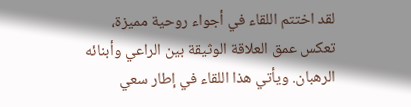لقد اختتم اللقاء في أجواء روحية مميزة، تعكس عمق العلاقة الوثيقة بين الراعي وأبنائه الرهبان. ويأتي هذا اللقاء في إطار سعي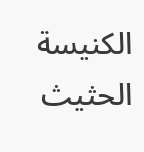الكنيسة الحثيث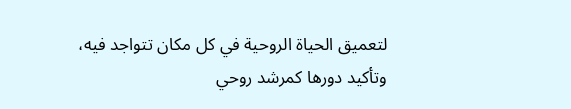لتعميق الحياة الروحية في كل مكان تتواجد فيه، وتأكيد دورها كمرشد روحي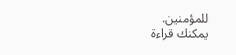للمؤمنين.
يمكنك قراءة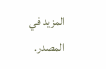المزيد في المصدر.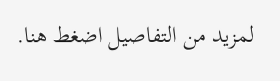لمزيد من التفاصيل اضغط هنا.